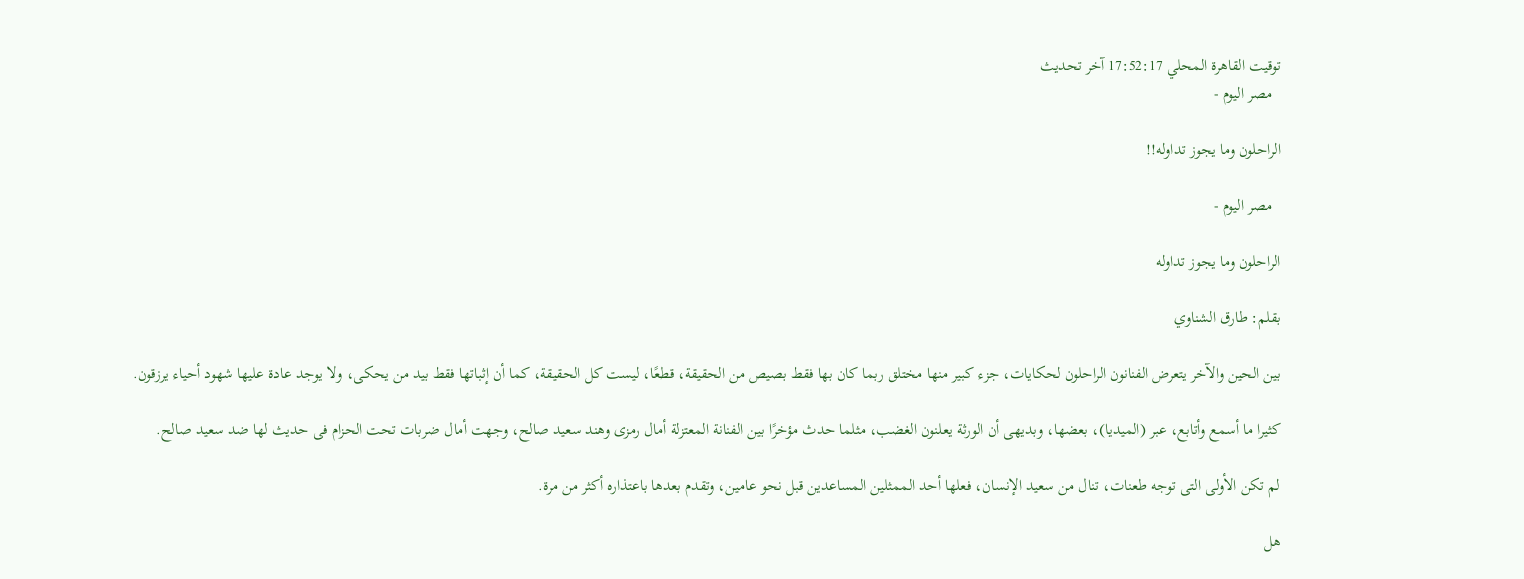توقيت القاهرة المحلي 17:52:17 آخر تحديث
  مصر اليوم -

الراحلون وما يجوز تداوله!!

  مصر اليوم -

الراحلون وما يجوز تداوله

بقلم: طارق الشناوي

بين الحين والآخر يتعرض الفنانون الراحلون لحكايات، جزء كبير منها مختلق ربما كان بها فقط بصيص من الحقيقة، قطعًا، ليست كل الحقيقة، كما أن إثباتها فقط بيد من يحكى، ولا يوجد عادة عليها شهود أحياء يرزقون.

كثيرا ما أسمع وأتابع، عبر (الميديا)، بعضها، وبديهى أن الورثة يعلنون الغضب، مثلما حدث مؤخرًا بين الفنانة المعتزلة أمال رمزى وهند سعيد صالح، وجهت أمال ضربات تحت الحزام فى حديث لها ضد سعيد صالح.

لم تكن الأولى التى توجه طعنات، تنال من سعيد الإنسان، فعلها أحد الممثلين المساعدين قبل نحو عامين، وتقدم بعدها باعتذاره أكثر من مرة.

هل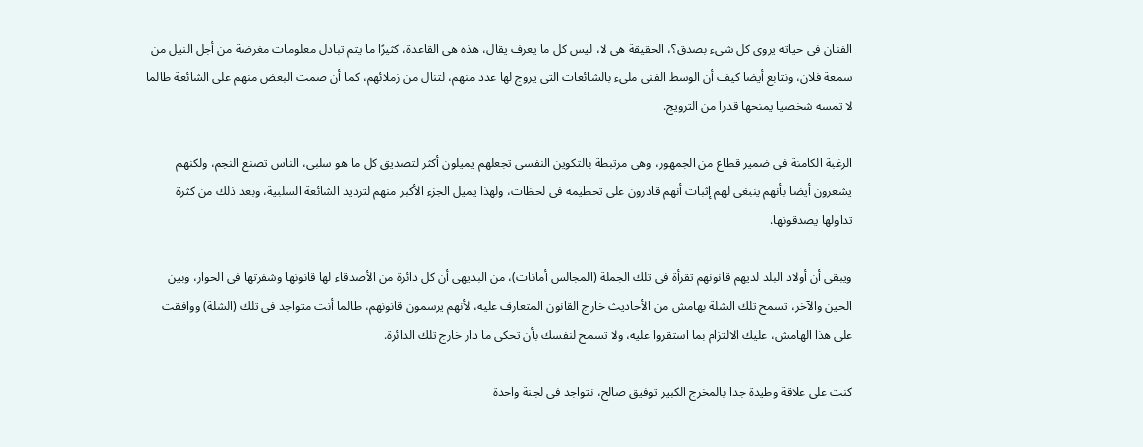الفنان فى حياته يروى كل شىء بصدق؟، الحقيقة هى لا، ليس كل ما يعرف يقال، هذه هى القاعدة، كثيرًا ما يتم تبادل معلومات مغرضة من أجل النيل من سمعة فلان، ونتابع أيضا كيف أن الوسط الفنى ملىء بالشائعات التى يروج لها عدد منهم، لتنال من زملائهم، كما أن صمت البعض منهم على الشائعة طالما لا تمسه شخصيا يمنحها قدرا من الترويج.

الرغبة الكامنة فى ضمير قطاع من الجمهور، وهى مرتبطة بالتكوين النفسى تجعلهم يميلون أكثر لتصديق كل ما هو سلبى، الناس تصنع النجم، ولكنهم يشعرون أيضا بأنهم ينبغى لهم إثبات أنهم قادرون على تحطيمه فى لحظات، ولهذا يميل الجزء الأكبر منهم لترديد الشائعة السلبية، وبعد ذلك من كثرة تداولها يصدقونها.

ويبقى أن أولاد البلد لديهم قانونهم تقرأة فى تلك الجملة (المجالس أمانات)، من البديهى أن كل دائرة من الأصدقاء لها قانونها وشفرتها فى الحوار، وبين الحين والآخر، تسمح تلك الشلة بهامش من الأحاديث خارج القانون المتعارف عليه، لأنهم يرسمون قانونهم، طالما أنت متواجد فى تلك (الشلة) ووافقت على هذا الهامش، عليك الالتزام بما استقروا عليه، ولا تسمح لنفسك بأن تحكى ما دار خارج تلك الدائرة.

كنت على علاقة وطيدة جدا بالمخرج الكبير توفيق صالح، نتواجد فى لجنة واحدة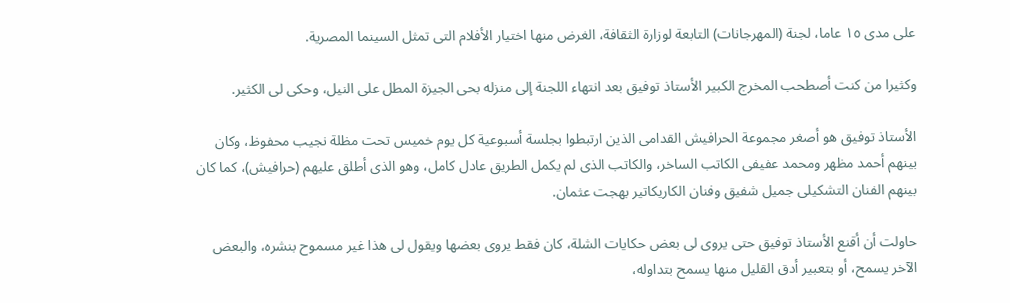على مدى ١٥ عاما، لجنة (المهرجانات) التابعة لوزارة الثقافة، الغرض منها اختيار الأفلام التى تمثل السينما المصرية.

وكثيرا من كنت أصطحب المخرج الكبير الأستاذ توفيق بعد انتهاء اللجنة إلى منزله بحى الجيزة المطل على النيل، وحكى لى الكثير.

الأستاذ توفيق هو أصغر مجموعة الحرافيش القدامى الذين ارتبطوا بجلسة أسبوعية كل يوم خميس تحت مظلة نجيب محفوظ، وكان بينهم أحمد مظهر ومحمد عفيفى الكاتب الساخر، والكاتب الذى لم يكمل الطريق عادل كامل، وهو الذى أطلق عليهم (حرافيش)، كما كان بينهم الفنان التشكيلى جميل شفيق وفنان الكاريكاتير بهجت عثمان.

حاولت أن أقنع الأستاذ توفيق حتى يروى لى بعض حكايات الشلة، كان فقط يروى بعضها ويقول لى هذا غير مسموح بنشره، والبعض الآخر يسمح، أو بتعبير أدق القليل منها يسمح بتداوله،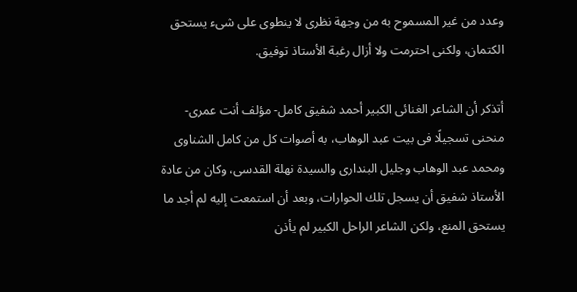وعدد من غير المسموح به من وجهة نظرى لا ينطوى على شىء يستحق الكتمان، ولكنى احترمت ولا أزال رغبة الأستاذ توفيق.

أتذكر أن الشاعر الغنائى الكبير أحمد شفيق كامل- مؤلف أنت عمرى- منحنى تسجيلًا فى بيت عبد الوهاب، به أصوات كل من كامل الشناوى ومحمد عبد الوهاب وجليل البندارى والسيدة نهلة القدسى، وكان من عادة الأستاذ شفيق أن يسجل تلك الحوارات، وبعد أن استمعت إليه لم أجد ما يستحق المنع، ولكن الشاعر الراحل الكبير لم يأذن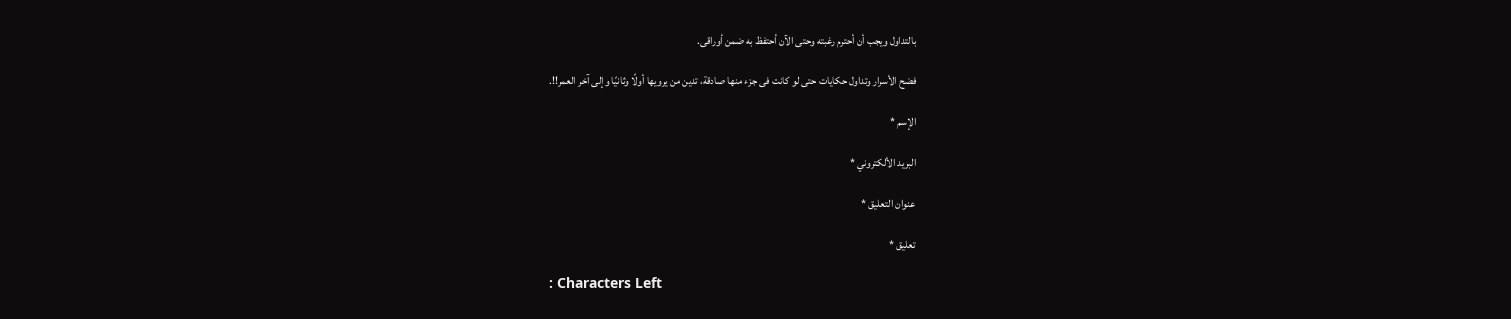بالتداول ويجب أن أحترم رغبته وحتى الآن أحتفظ به ضمن أوراقى.

فضح الأسرار وتداول حكايات حتى لو كانت فى جزء منها صادقة، تدين من يرويها أولًا وثانيًا وإلى آخر العمر!!.

الإسم *

البريد الألكتروني *

عنوان التعليق *

تعليق *

: Characters Left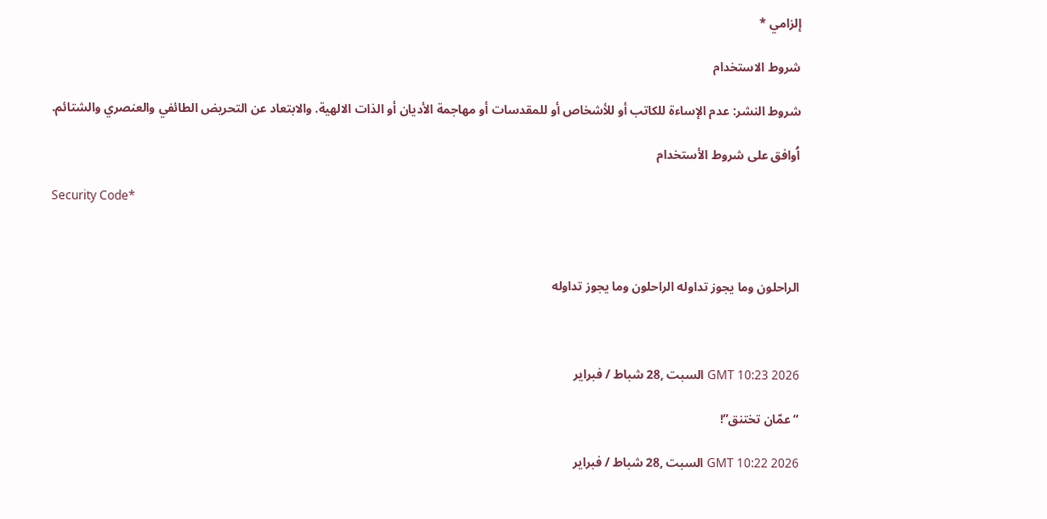إلزامي *

شروط الاستخدام

شروط النشر: عدم الإساءة للكاتب أو للأشخاص أو للمقدسات أو مهاجمة الأديان أو الذات الالهية. والابتعاد عن التحريض الطائفي والعنصري والشتائم.

اُوافق على شروط الأستخدام

Security Code*



الراحلون وما يجوز تداوله الراحلون وما يجوز تداوله



GMT 10:23 2026 السبت ,28 شباط / فبراير

“عمّان تختنق”!

GMT 10:22 2026 السبت ,28 شباط / فبراير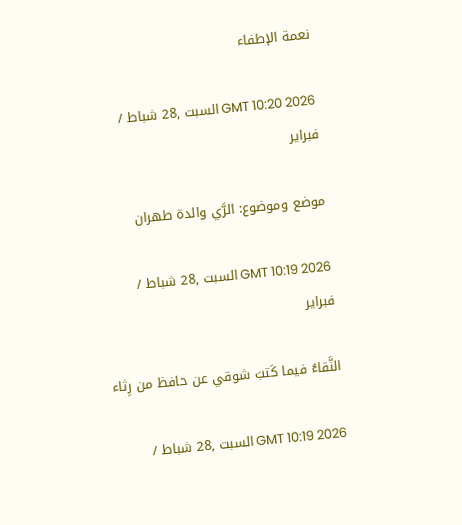نعمة الإطفاء

GMT 10:20 2026 السبت ,28 شباط / فبراير

موضع وموضوع: الرَّي والدة طهران

GMT 10:19 2026 السبت ,28 شباط / فبراير

النَّقاءُ فيما كَتبَ شوقي عن حافظ من رِثاء

GMT 10:19 2026 السبت ,28 شباط /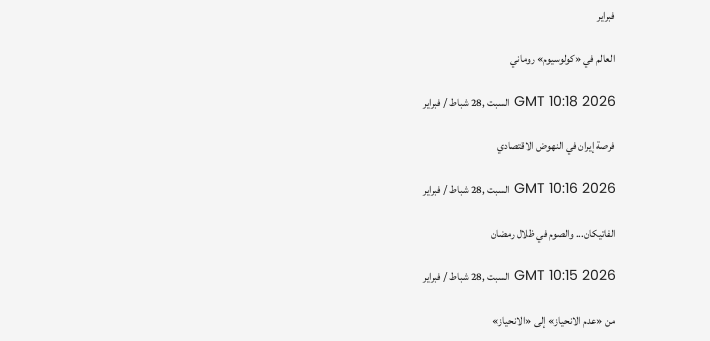فبراير

العالم في «كولوسيوم» روماني

GMT 10:18 2026 السبت ,28 شباط / فبراير

فرصة إيران في النهوض الاقتصادي

GMT 10:16 2026 السبت ,28 شباط / فبراير

الفاتيكان... والصوم في ظلال رمضان

GMT 10:15 2026 السبت ,28 شباط / فبراير

من «عدم الانحياز» إلى «الانحياز»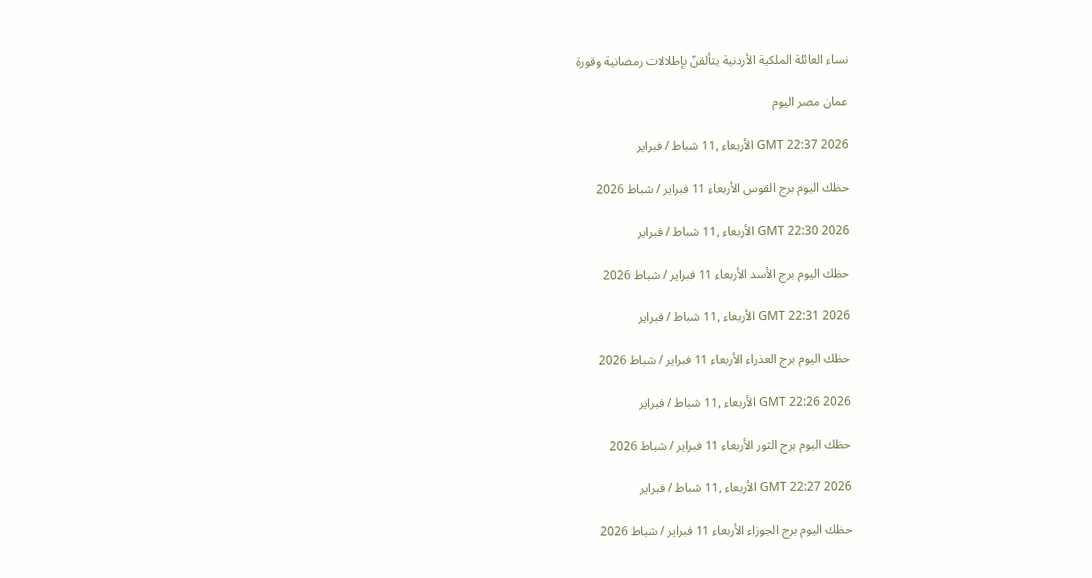نساء العائلة الملكية الأردنية يتألقنّ بإطلالات رمضانية وقورة

عمان مصر اليوم

GMT 22:37 2026 الأربعاء ,11 شباط / فبراير

حظك اليوم برج القوس الأربعاء 11 فبراير / شباط 2026

GMT 22:30 2026 الأربعاء ,11 شباط / فبراير

حظك اليوم برج الأسد الأربعاء 11 فبراير / شباط 2026

GMT 22:31 2026 الأربعاء ,11 شباط / فبراير

حظك اليوم برج العذراء الأربعاء 11 فبراير / شباط 2026

GMT 22:26 2026 الأربعاء ,11 شباط / فبراير

حظك اليوم برج الثور الأربعاء 11 فبراير / شباط 2026

GMT 22:27 2026 الأربعاء ,11 شباط / فبراير

حظك اليوم برج الجوزاء الأربعاء 11 فبراير / شباط 2026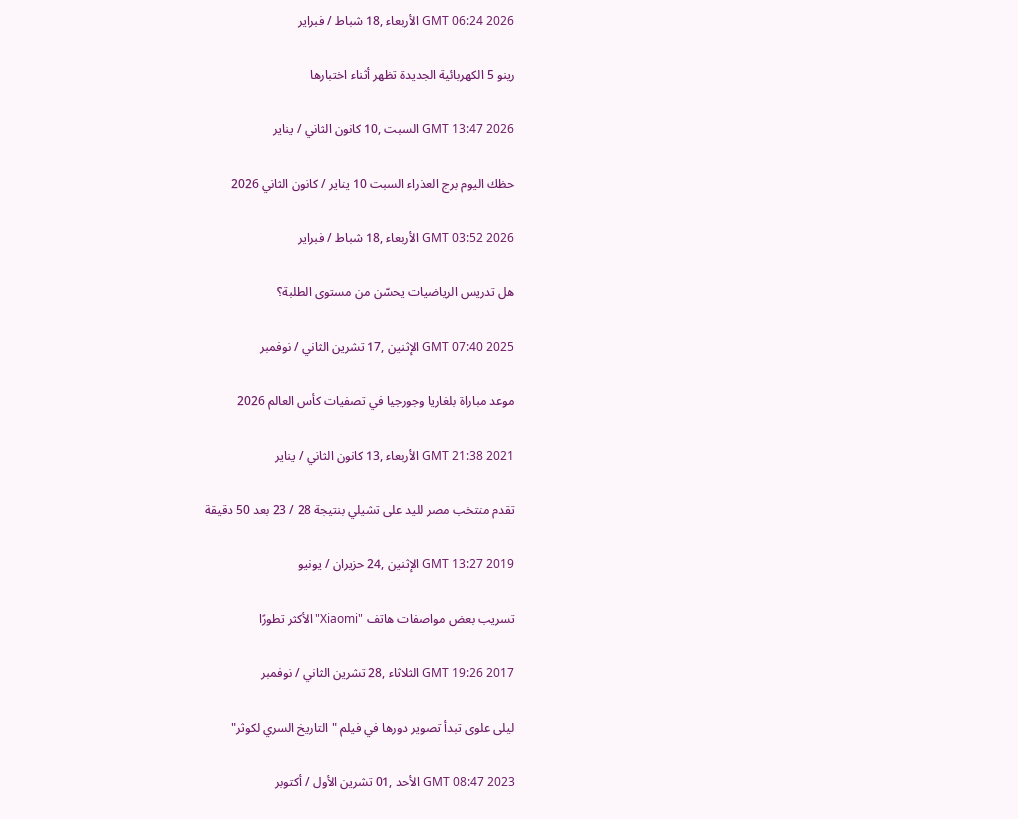GMT 06:24 2026 الأربعاء ,18 شباط / فبراير

رينو 5 الكهربائية الجديدة تظهر أثناء اختبارها

GMT 13:47 2026 السبت ,10 كانون الثاني / يناير

حظك اليوم برج العذراء السبت 10 يناير / كانون الثاني 2026

GMT 03:52 2026 الأربعاء ,18 شباط / فبراير

هل تدريس الرياضيات يحسّن من مستوى الطلبة؟

GMT 07:40 2025 الإثنين ,17 تشرين الثاني / نوفمبر

موعد مباراة بلغاريا وجورجيا في تصفيات كأس العالم 2026

GMT 21:38 2021 الأربعاء ,13 كانون الثاني / يناير

تقدم منتخب مصر لليد على تشيلي بنتيجة 28 / 23 بعد 50 دقيقة

GMT 13:27 2019 الإثنين ,24 حزيران / يونيو

تسريب بعض مواصفات هاتف "Xiaomi" الأكثر تطورًا

GMT 19:26 2017 الثلاثاء ,28 تشرين الثاني / نوفمبر

ليلى علوى تبدأ تصوير دورها في فيلم "التاريخ السري لكوثر"

GMT 08:47 2023 الأحد ,01 تشرين الأول / أكتوبر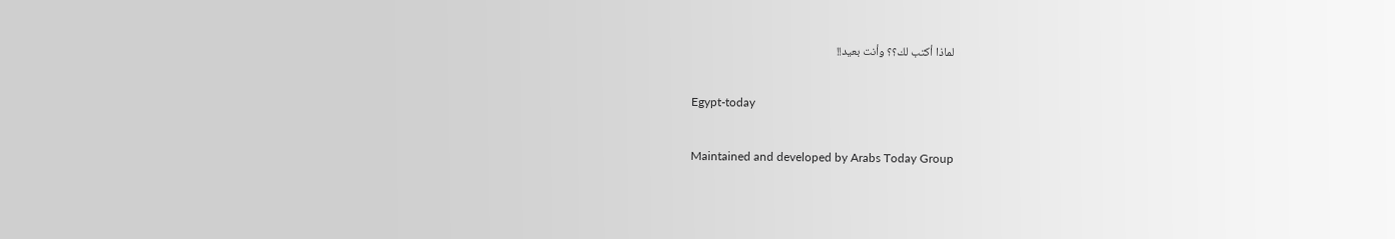لماذا أكتب لك؟؟ وأنت بعيد!!

Egypt-today

Maintained and developed by Arabs Today Group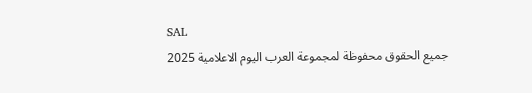SAL
جميع الحقوق محفوظة لمجموعة العرب اليوم الاعلامية 2025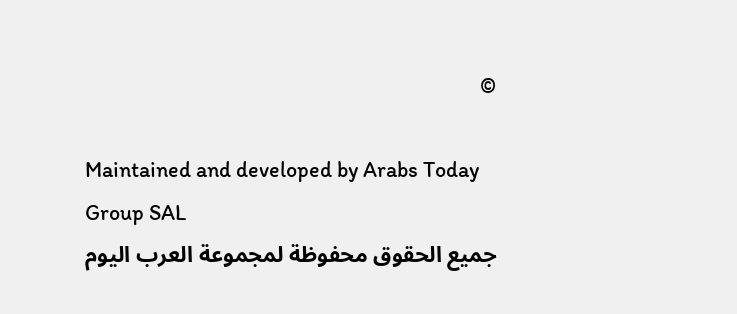©

Maintained and developed by Arabs Today Group SAL
جميع الحقوق محفوظة لمجموعة العرب اليوم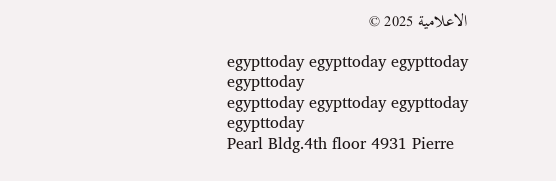الاعلامية 2025 ©

egypttoday egypttoday egypttoday egypttoday
egypttoday egypttoday egypttoday
egypttoday
Pearl Bldg.4th floor 4931 Pierre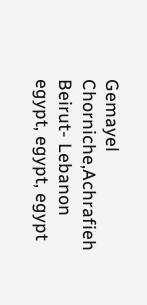Gemayel Chorniche,Achrafieh Beirut- Lebanon
egypt, egypt, egypt